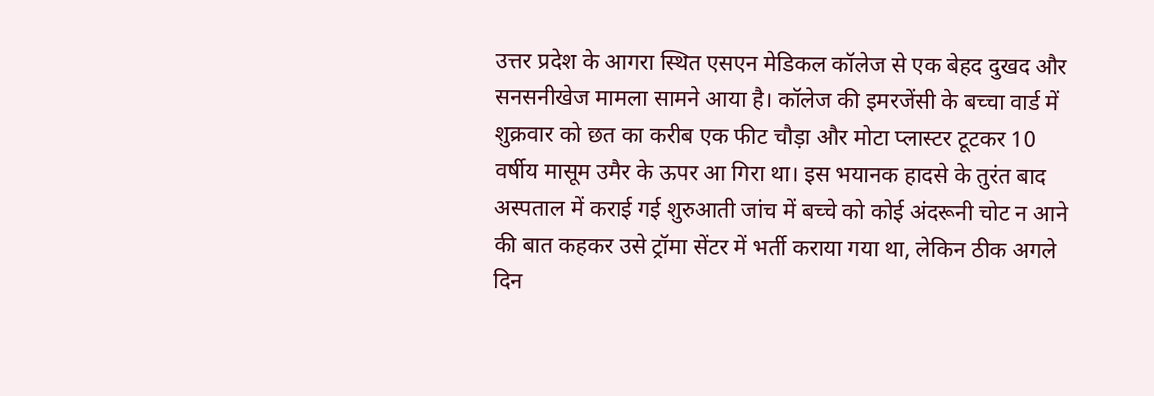उत्तर प्रदेश के आगरा स्थित एसएन मेडिकल कॉलेज से एक बेहद दुखद और सनसनीखेज मामला सामने आया है। कॉलेज की इमरजेंसी के बच्चा वार्ड में शुक्रवार को छत का करीब एक फीट चौड़ा और मोटा प्लास्टर टूटकर 10 वर्षीय मासूम उमैर के ऊपर आ गिरा था। इस भयानक हादसे के तुरंत बाद अस्पताल में कराई गई शुरुआती जांच में बच्चे को कोई अंदरूनी चोट न आने की बात कहकर उसे ट्रॉमा सेंटर में भर्ती कराया गया था, लेकिन ठीक अगले दिन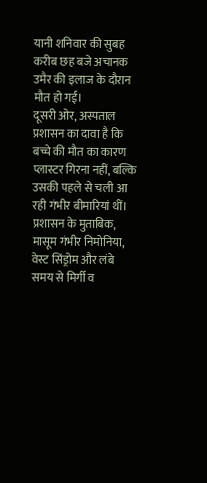यानी शनिवार की सुबह करीब छह बजे अचानक उमैर की इलाज के दौरान मौत हो गई।
दूसरी ओर, अस्पताल प्रशासन का दावा है कि बच्चे की मौत का कारण प्लास्टर गिरना नहीं, बल्कि उसकी पहले से चली आ रही गंभीर बीमारियां थीं। प्रशासन के मुताबिक, मासूम गंभीर निमोनिया, वेस्ट सिंड्रोम और लंबे समय से मिर्गी व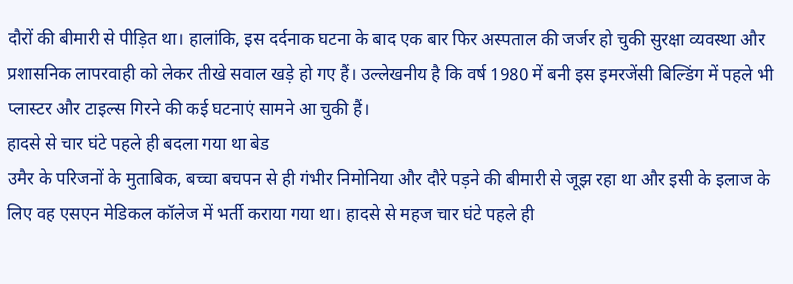दौरों की बीमारी से पीड़ित था। हालांकि, इस दर्दनाक घटना के बाद एक बार फिर अस्पताल की जर्जर हो चुकी सुरक्षा व्यवस्था और प्रशासनिक लापरवाही को लेकर तीखे सवाल खड़े हो गए हैं। उल्लेखनीय है कि वर्ष 1980 में बनी इस इमरजेंसी बिल्डिंग में पहले भी प्लास्टर और टाइल्स गिरने की कई घटनाएं सामने आ चुकी हैं।
हादसे से चार घंटे पहले ही बदला गया था बेड
उमैर के परिजनों के मुताबिक, बच्चा बचपन से ही गंभीर निमोनिया और दौरे पड़ने की बीमारी से जूझ रहा था और इसी के इलाज के लिए वह एसएन मेडिकल कॉलेज में भर्ती कराया गया था। हादसे से महज चार घंटे पहले ही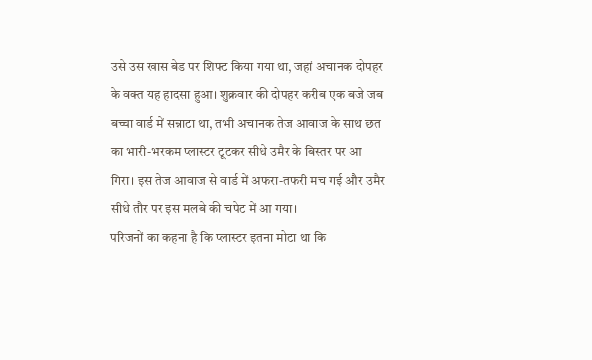उसे उस खास बेड पर शिफ्ट किया गया था, जहां अचानक दोपहर के वक्त यह हादसा हुआ। शुक्रवार की दोपहर करीब एक बजे जब बच्चा वार्ड में सन्नाटा था, तभी अचानक तेज आवाज के साथ छत का भारी-भरकम प्लास्टर टूटकर सीधे उमैर के बिस्तर पर आ गिरा। इस तेज आवाज से वार्ड में अफरा-तफरी मच गई और उमैर सीधे तौर पर इस मलबे की चपेट में आ गया।
परिजनों का कहना है कि प्लास्टर इतना मोटा था कि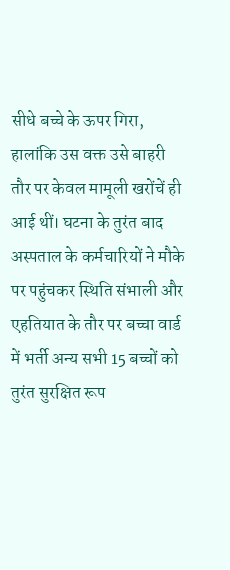सीधे बच्चे के ऊपर गिरा, हालांकि उस वक्त उसे बाहरी तौर पर केवल मामूली खरोंचें ही आई थीं। घटना के तुरंत बाद अस्पताल के कर्मचारियों ने मौके पर पहुंचकर स्थिति संभाली और एहतियात के तौर पर बच्चा वार्ड में भर्ती अन्य सभी 15 बच्चों को तुरंत सुरक्षित रूप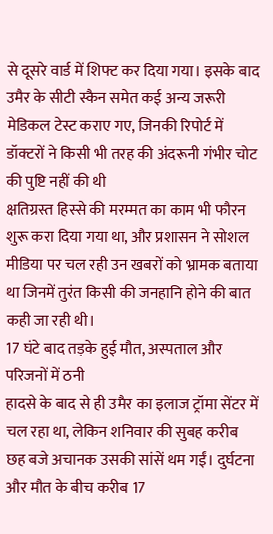से दूसरे वार्ड में शिफ्ट कर दिया गया। इसके बाद उमैर के सीटी स्कैन समेत कई अन्य जरूरी मेडिकल टेस्ट कराए गए, जिनकी रिपोर्ट में डॉक्टरों ने किसी भी तरह की अंदरूनी गंभीर चोट की पुष्टि नहीं की थी
क्षतिग्रस्त हिस्से की मरम्मत का काम भी फौरन शुरू करा दिया गया था, और प्रशासन ने सोशल मीडिया पर चल रही उन खबरों को भ्रामक बताया था जिनमें तुरंत किसी की जनहानि होने की बात कही जा रही थी।
17 घंटे बाद तड़के हुई मौत, अस्पताल और परिजनों में ठनी
हादसे के बाद से ही उमैर का इलाज ट्रॉमा सेंटर में चल रहा था, लेकिन शनिवार की सुबह करीब छह बजे अचानक उसकी सांसें थम गईं। दुर्घटना और मौत के बीच करीब 17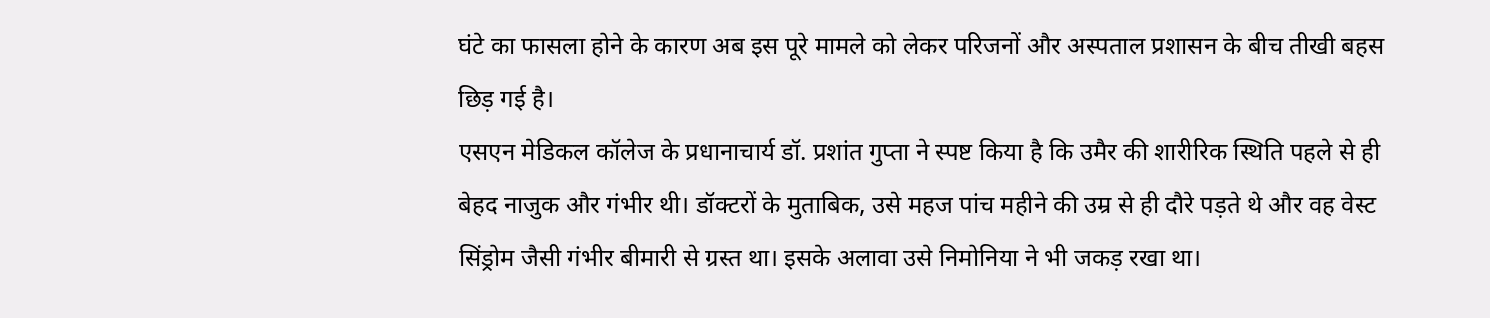घंटे का फासला होने के कारण अब इस पूरे मामले को लेकर परिजनों और अस्पताल प्रशासन के बीच तीखी बहस छिड़ गई है।
एसएन मेडिकल कॉलेज के प्रधानाचार्य डॉ. प्रशांत गुप्ता ने स्पष्ट किया है कि उमैर की शारीरिक स्थिति पहले से ही बेहद नाजुक और गंभीर थी। डॉक्टरों के मुताबिक, उसे महज पांच महीने की उम्र से ही दौरे पड़ते थे और वह वेस्ट सिंड्रोम जैसी गंभीर बीमारी से ग्रस्त था। इसके अलावा उसे निमोनिया ने भी जकड़ रखा था।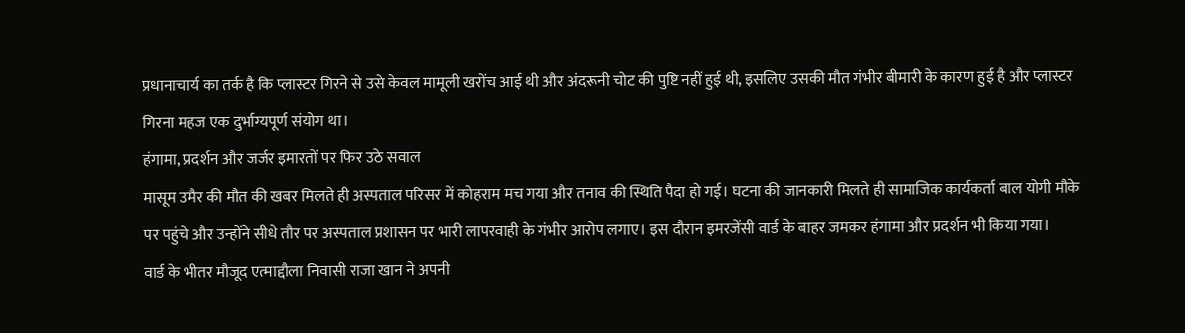प्रधानाचार्य का तर्क है कि प्लास्टर गिरने से उसे केवल मामूली खरोंच आई थी और अंदरूनी चोट की पुष्टि नहीं हुई थी, इसलिए उसकी मौत गंभीर बीमारी के कारण हुई है और प्लास्टर गिरना महज एक दुर्भाग्यपूर्ण संयोग था।
हंगामा, प्रदर्शन और जर्जर इमारतों पर फिर उठे सवाल
मासूम उमैर की मौत की खबर मिलते ही अस्पताल परिसर में कोहराम मच गया और तनाव की स्थिति पैदा हो गई। घटना की जानकारी मिलते ही सामाजिक कार्यकर्ता बाल योगी मौके पर पहुंचे और उन्होंने सीधे तौर पर अस्पताल प्रशासन पर भारी लापरवाही के गंभीर आरोप लगाए। इस दौरान इमरजेंसी वार्ड के बाहर जमकर हंगामा और प्रदर्शन भी किया गया।
वार्ड के भीतर मौजूद एत्माद्दौला निवासी राजा खान ने अपनी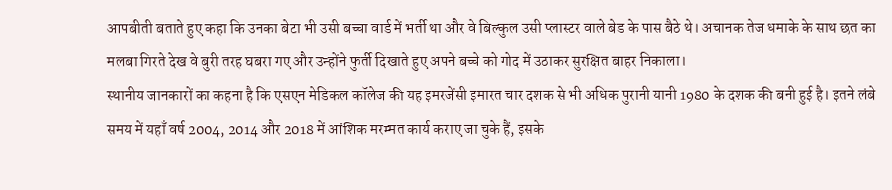आपबीती बताते हुए कहा कि उनका बेटा भी उसी बच्चा वार्ड में भर्ती था और वे बिल्कुल उसी प्लास्टर वाले बेड के पास बैठे थे। अचानक तेज धमाके के साथ छत का मलबा गिरते देख वे बुरी तरह घबरा गए और उन्होंने फुर्ती दिखाते हुए अपने बच्चे को गोद में उठाकर सुरक्षित बाहर निकाला।
स्थानीय जानकारों का कहना है कि एसएन मेडिकल कॉलेज की यह इमरजेंसी इमारत चार दशक से भी अधिक पुरानी यानी 1980 के दशक की बनी हुई है। इतने लंबे समय में यहाँ वर्ष 2004, 2014 और 2018 में आंशिक मरम्मत कार्य कराए जा चुके हैं, इसके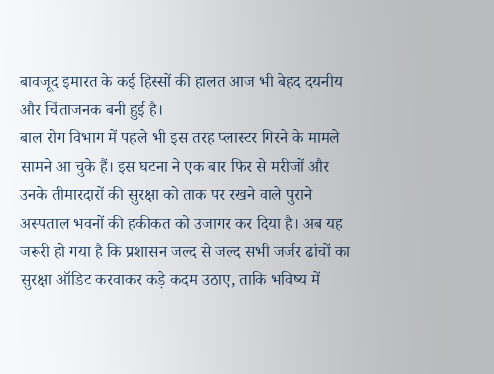बावजूद इमारत के कई हिस्सों की हालत आज भी बेहद दयनीय और चिंताजनक बनी हुई है।
बाल रोग विभाग में पहले भी इस तरह प्लास्टर गिरने के मामले सामने आ चुके हैं। इस घटना ने एक बार फिर से मरीजों और उनके तीमारदारों की सुरक्षा को ताक पर रखने वाले पुराने अस्पताल भवनों की हकीकत को उजागर कर दिया है। अब यह जरूरी हो गया है कि प्रशासन जल्द से जल्द सभी जर्जर ढांचों का सुरक्षा ऑडिट करवाकर कड़े कदम उठाए, ताकि भविष्य में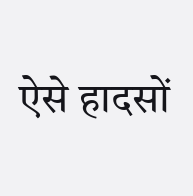ऐसे हादसों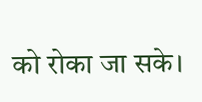को रोका जा सके।